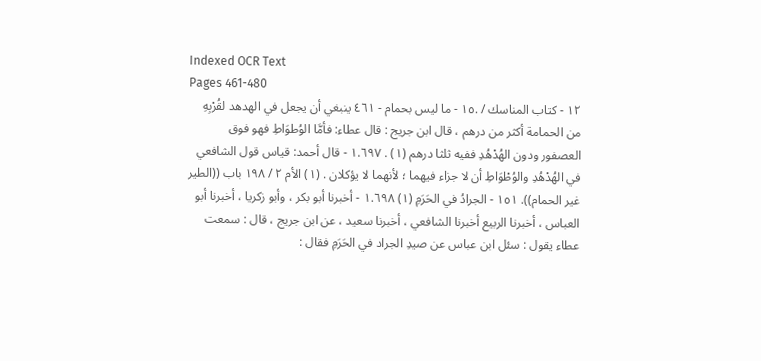Indexed OCR Text
Pages 461-480
١٢ - كتاب المناسك / .١٥ - ما ليس بحمام - ٤٦١ ينبغي أن يجعل في الهدهد لقُرْبِهِ من الحمامة أكثر من درهم ، قال ابن جريج : قال عطاء: فأمَّا الوُطوَاطِ فهو فوق العصفور ودون الهُدْهُدِ ففيه ثلثا درهم (١) . ١.٦٩٧ - قال أحمد: قياس قول الشافعي في الهُدْهُدِ والوُطْوَاطِ أن لا جزاء فيهما ؛ لأنهما لا يؤكلان . (١) الأم ٢ / ١٩٨ باب ((الطير غير الحمام)). ١٥١ - الجرادُ في الحَرَمِ (١) ١.٦٩٨ - أخبرنا أبو بكر ، وأبو زكريا ، أخبرنا أبو العباس ، أخبرنا الربيع أخبرنا الشافعي ، أخبرنا سعيد ، عن ابن جريج ، قال : سمعت عطاء يقول : سئل ابن عباس عن صيدِ الجراد في الحَرَمِ فقال :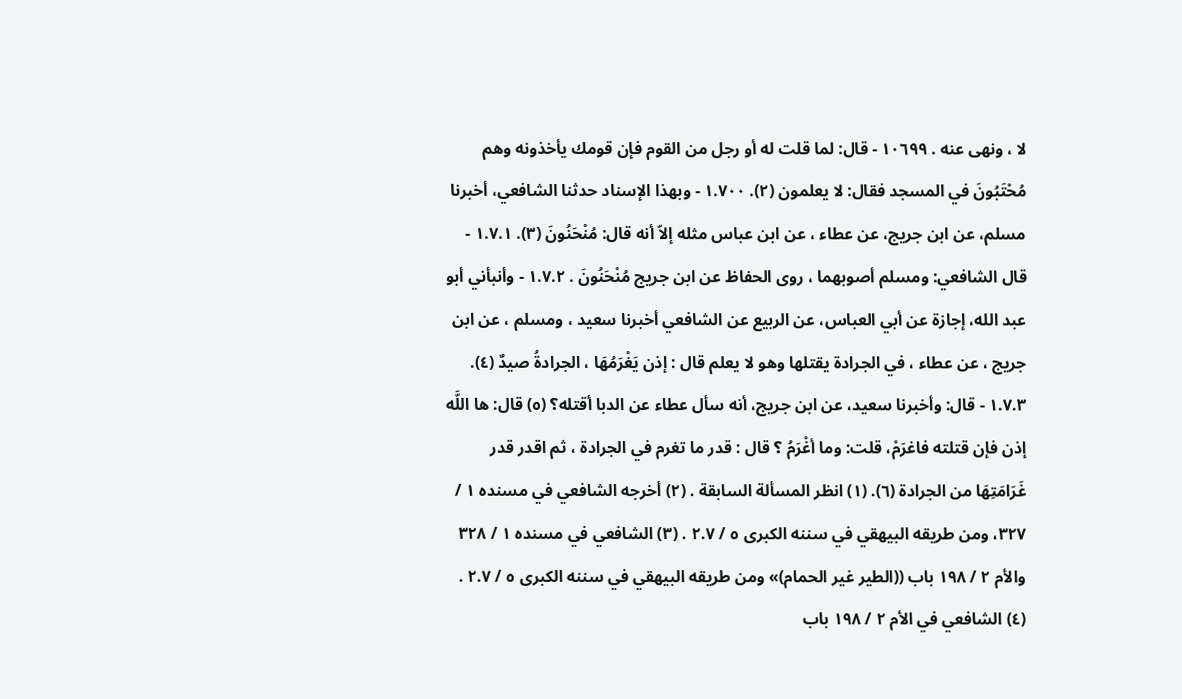لا ، ونهى عنه . ١٠٦٩٩ - قال: لما قلت له أو رجل من القوم فإن قومك يأخذونه وهم مُحْتَبُونَ في المسجد فقال: لا يعلمون (٢). ١.٧٠٠ - وبهذا الإسناد حدثنا الشافعي، أخبرنا مسلم، عن ابن جريج، عن عطاء ، عن ابن عباس مثله إلاّ أنه قال: مُنْحَنُونَ (٣). ١.٧.١ - قال الشافعي: ومسلم أصوبهما ، روى الحفاظ عن ابن جريج مُنْحَنُونَ . ١.٧.٢ - وأنبأني أبو عبد الله، إجازة عن أبي العباس، عن الربيع عن الشافعي أخبرنا سعيد ، ومسلم ، عن ابن جريج ، عن عطاء ، في الجرادة يقتلها وهو لا يعلم قال : إذن يَغْرَمُهَا ، الجرادةُ صيدٌ (٤). ١.٧.٣ - قال: وأخبرنا سعيد، عن ابن جريج، أنه سأل عطاء عن الدبا أقتله؟ (٥) قال: ها اللَّه إذن فإن قتلته فاغرَمْ، قلت: وما أغْرَمُ ؟ قال : قدر ما تغرم في الجرادة ، ثم اقدر قدر غَرَامَتِهَا من الجرادة (٦). (١) انظر المسألة السابقة . (٢) أخرجه الشافعي في مسنده ١ / ٣٢٧، ومن طريقه البيهقي في سننه الكبرى ٥ / ٢.٧ . (٣) الشافعي في مسنده ١ / ٣٢٨ والأم ٢ / ١٩٨ باب ((الطير غير الحمام)» ومن طريقه البيهقي في سننه الكبرى ٥ / ٢.٧ . (٤) الشافعي في الأم ٢ / ١٩٨ باب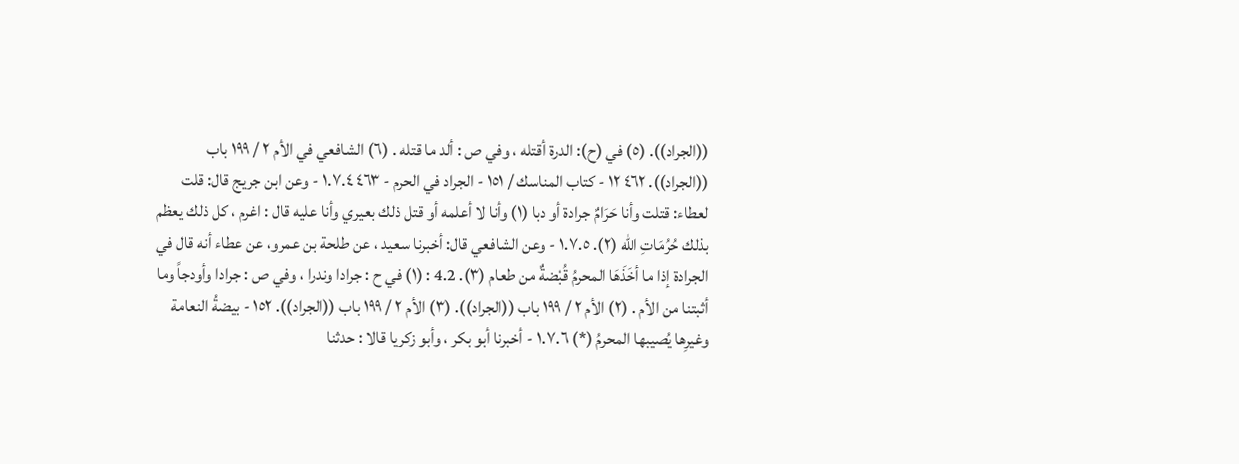((الجراد)). (٥) في (ح): الدرة أقتله ، وفي ص : ألد ما قتله . (٦) الشافعي في الأم ٢ / ١٩٩ باب ((الجراد)). ٤٦٢ ١٢ - كتاب المناسك / ١٥١ - الجراد في الحرم - ٤٦٣ ١.٧.٤ - وعن ابن جريج قال: قلت لعطاء: قتلت وأنا حَرَامٌ جرادة أو دبا (١) وأنا لا أعلمه أو قتل ذلك بعيري وأنا عليه قال : اغرم ، كل ذلك يعظم بذلك حُرُمَاتِ اللّه (٢). ١.٧.٥ - وعن الشافعي قال: أخبرنا سعيد ، عن طلحة بن عمرو، عن عطاء أنه قال في الجرادة إذا ما أخَذَهَا المحرمُ قُبْضةٌ من طعام (٣). 4.2 : (١) في ح : جرادا وندرا ، وفي ص : جرادا وأودجاً وما أثبتنا من الأم . (٢) الأم ٢ / ١٩٩ باب ((الجراد)). (٣) الأم ٢ / ١٩٩ باب ((الجراد)). ١٥٢ - بيضةُ النعامة وغيرِها يُصيبها المحرمُ (*) ١.٧.٦ - أخبرنا أبو بكر ، وأبو زكريا قالا : حدثنا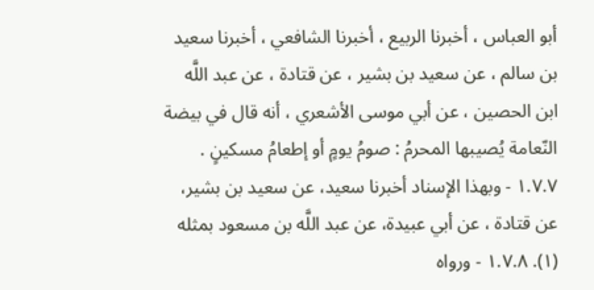أبو العباس ، أخبرنا الربيع ، أخبرنا الشافعي ، أخبرنا سعيد بن سالم ، عن سعيد بن بشير ، عن قتادة ، عن عبد اللَّه ابن الحصين ، عن أبي موسى الأشعري ، أنه قال في بيضة النّعامة يُصيبها المحرمُ : صومُ يومٍ أو إطعامُ مسكينٍ . ١.٧.٧ - وبهذا الإسناد أخبرنا سعيد، عن سعيد بن بشير، عن قتادة ، عن أبي عبيدة، عن عبد اللَّه بن مسعود بمثله (١). ١.٧.٨ - ورواه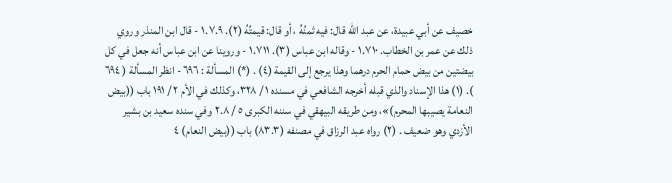خصيف عن أبي عبيدة، عن عبد الله قال: فيه ثمنُهُ ، أو قال: قيمتُهُ (٢). ١.٧.٩ - قال ابن المنذر وروي ذلك عن عمر بن الخطاب. ١.٧١٠ - وقاله ابن عباس (٣). ١.٧١١ - وروينا عن ابن عباس أنه جعل في كل بيضتين من بيض حمام الحرم درهما وهذا يرجع إلى القيمة (٤) . (*) المسألة : ٦٩٦ - انظر المسألة ( ٦٩٤ ). (١) هذا الإسناد والذي قبله أخرجه الشافعي في مسنده ١ / ٣٢٨، وكذلك في الأم ٢ / ١٩١ باب ((بيض النعامة يصيبها المحرم)»، ومن طريقه البيهقي في سننه الكبرى ٥ / ٢.٨ وفي سنده سعيد بن بشير الأزدي وهو ضعيف . (٢) رواه عبد الرزاق في مصنفه (٨٣.٣) باب ((بيض النعام) ٤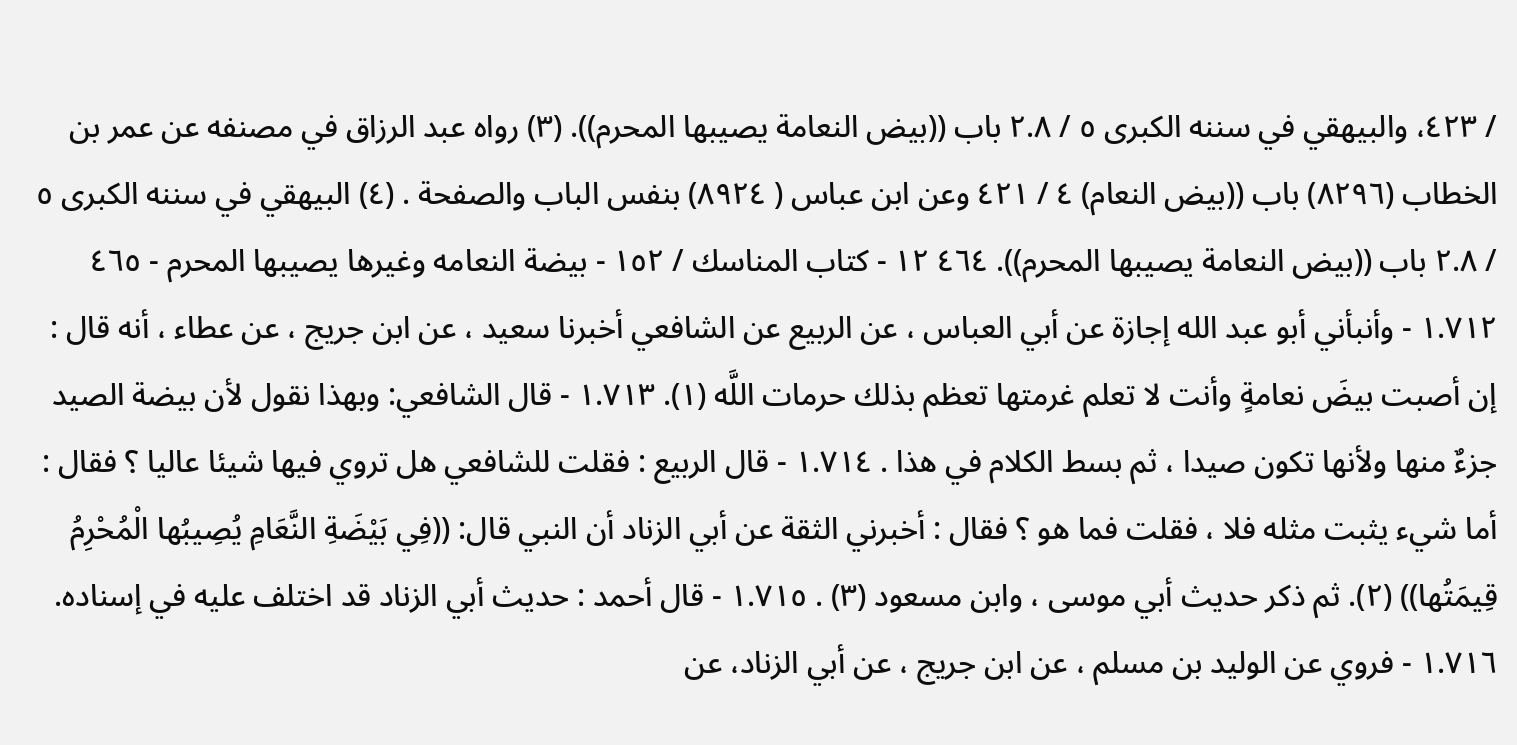/ ٤٢٣، والبيهقي في سننه الكبرى ٥ / ٢.٨ باب ((بيض النعامة يصيبها المحرم)). (٣) رواه عبد الرزاق في مصنفه عن عمر بن الخطاب (٨٢٩٦) باب ((بيض النعام) ٤ / ٤٢١ وعن ابن عباس ( ٨٩٢٤) بنفس الباب والصفحة . (٤) البيهقي في سننه الكبرى ٥ / ٢.٨ باب ((بيض النعامة يصيبها المحرم)). ٤٦٤ ١٢ - كتاب المناسك / ١٥٢ - بيضة النعامه وغيرها يصيبها المحرم - ٤٦٥ ١.٧١٢ - وأنبأني أبو عبد الله إجازة عن أبي العباس ، عن الربيع عن الشافعي أخبرنا سعيد ، عن ابن جريج ، عن عطاء ، أنه قال : إن أصبت بيضَ نعامةٍ وأنت لا تعلم غرمتها تعظم بذلك حرمات اللَّه (١). ١.٧١٣ - قال الشافعي: وبهذا نقول لأن بيضة الصيد جزءٌ منها ولأنها تكون صيدا ، ثم بسط الكلام في هذا . ١.٧١٤ - قال الربيع : فقلت للشافعي هل تروي فيها شيئا عاليا ؟ فقال : أما شيء يثبت مثله فلا ، فقلت فما هو ؟ فقال : أخبرني الثقة عن أبي الزناد أن النبي قال: ((فِي بَيْضَةِ النَّعَامِ يُصِيبُها الْمُحْرِمُ قِيمَتُها)) (٢). ثم ذكر حديث أبي موسى ، وابن مسعود (٣) . ١.٧١٥ - قال أحمد : حديث أبي الزناد قد اختلف عليه في إسناده. ١.٧١٦ - فروي عن الوليد بن مسلم ، عن ابن جريج ، عن أبي الزناد، عن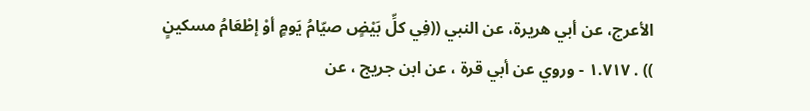الأعرج، عن أبي هريرة، عن النبي ((فِي كلِّ بَيْضٍ صيّامُ يَومٍ أوْ إطْعَامُ مسکینٍ )) . ١.٧١٧ - وروي عن أبي قرة ، عن ابن جريج ، عن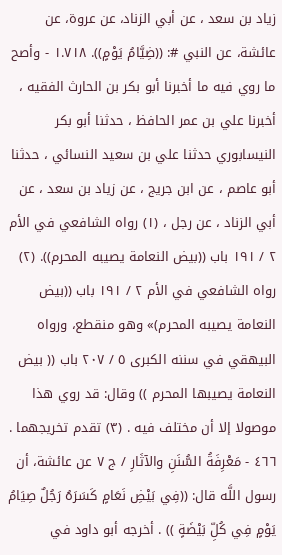زياد بن سعد ، عن أبي الزناد، عن عروة، عن عائشة، عن النبي #: ((ضِيَّامُ يَوْمٍ)). ١.٧١٨ - وأصح ما روي فيه ما أخبرنا أبو بكر بن الحارث الفقيه ، أخبرنا علي بن عمر الحافظ ، حدثنا أبو بكر النيسابوري حدثنا علي بن سعيد النسائي ، حدثنا أبو عاصم ، عن ابن جريج ، عن زياد بن سعد ، عن أبي الزناد ، عن رجل ، (١) رواه الشافعي في الأم ٢ / ١٩١ باب ((بيض النعامة يصيبه المحرم)). (٢) رواه الشافعي في الأم ٢ / ١٩١ باب ((بيض النعامة يصيبه المحرم)» وهو منقطع، ورواه البيهقي في سننه الكبرى ٥ / ٢٠٧ باب (( بيض النعامة يصيبها المحرم )) وقال: قد روي هذا موصولا إلا أن مختلف فيه . (٣) تقدم تخريجهما . ٤٦٦ - مَعْرِفَةُ السُّنَنِ والآثَارِ / ج ٧ عن عائشة، أن رسول اللَّه قال: ((فِي بَيْضِ نَعَامٍ كَسَرَهُ رَجُلٌ صِيَامُ يَوْمٍ فِي كُلِّ بَيْضَةٍ )) . أخرجه أبو داود في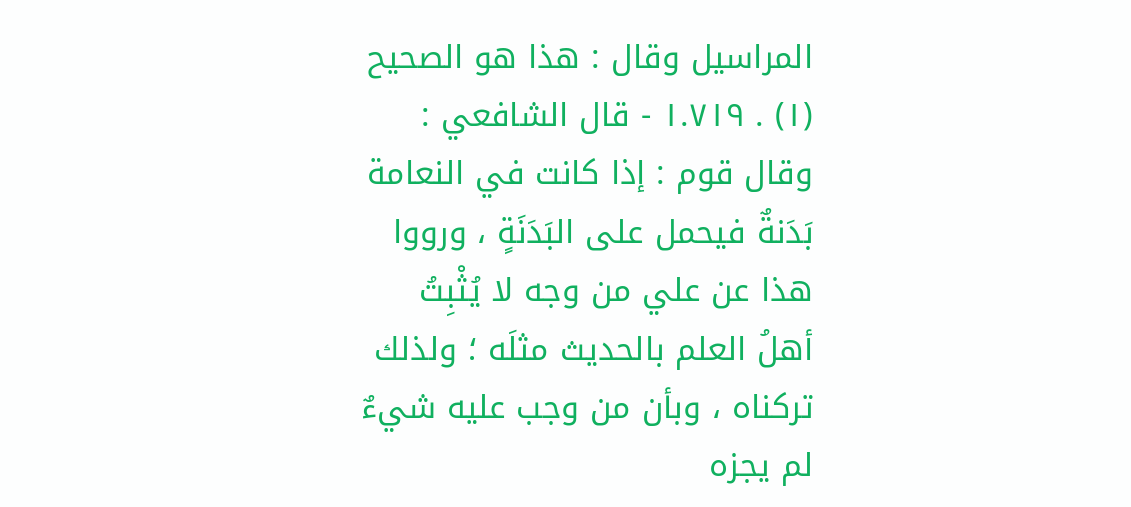المراسيل وقال : هذا هو الصحيح (١) . ١.٧١٩ - قال الشافعي : وقال قوم : إذا كانت في النعامة بَدَنةٌ فيحمل على البَدَنَةٍ ، ورووا هذا عن علي من وجه لا يُثْبِتُ أهلُ العلم بالحديث مثلَه ؛ ولذلك تركناه ، وبأن من وجب عليه شيءٌ لم يجزه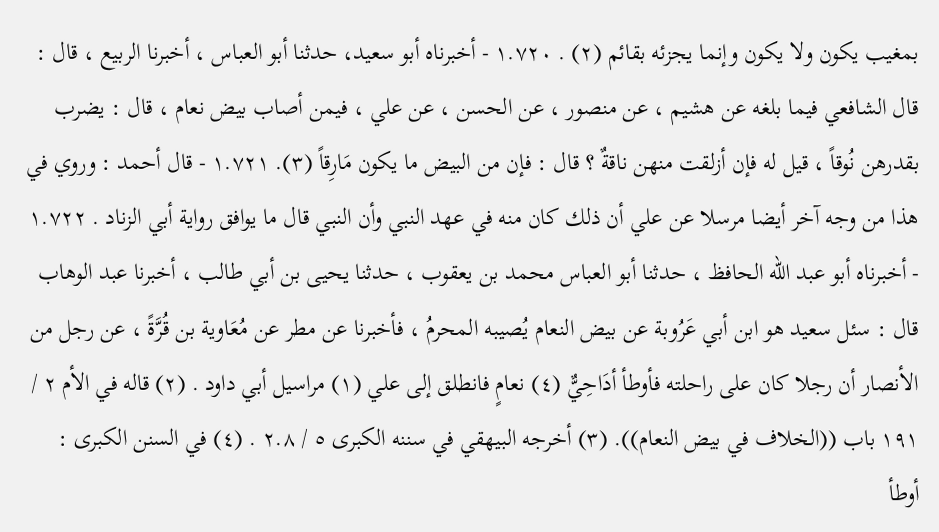بمغيب يكون ولا يكون وإنما يجزئه بقائم (٢) . ١.٧٢٠ - أخبرناه أبو سعيد، حدثنا أبو العباس ، أخبرنا الربيع ، قال : قال الشافعي فيما بلغه عن هشيم ، عن منصور ، عن الحسن ، عن علي ، فيمن أصاب بيض نعام ، قال : يضرب بقدرهن نُوقاً ، قيل له فإن أزلقت منهن ناقةٌ ؟ قال : فإن من البيض ما يكون مَارِقاً (٣). ١.٧٢١ - قال أحمد : وروي في هذا من وجه آخر أيضا مرسلا عن علي أن ذلك كان منه في عهد النبي وأن النبي قال ما يوافق رواية أبي الزناد . ١.٧٢٢ - أخبرناه أبو عبد الله الحافظ ، حدثنا أبو العباس محمد بن يعقوب ، حدثنا يحيى بن أبي طالب ، أخبرنا عبد الوهاب قال : سئل سعيد هو ابن أبي عَرُوبة عن بيض النعام يُصيبه المحرمُ ، فأخبرنا عن مطر عن مُعَاوية بن قُرَّةً ، عن رجل من الأنصار أن رجلا كان على راحلته فأوطأ أدَاحِيٌّ (٤) نعامٍ فانطلق إلى علي (١) مراسيل أبي داود . (٢) قاله في الأم ٢ / ١٩١ باب ((الخلاف في بيض النعام)). (٣) أخرجه البيهقي في سننه الكبرى ٥ / ٢.٨ . (٤) في السنن الكبرى : أوطأ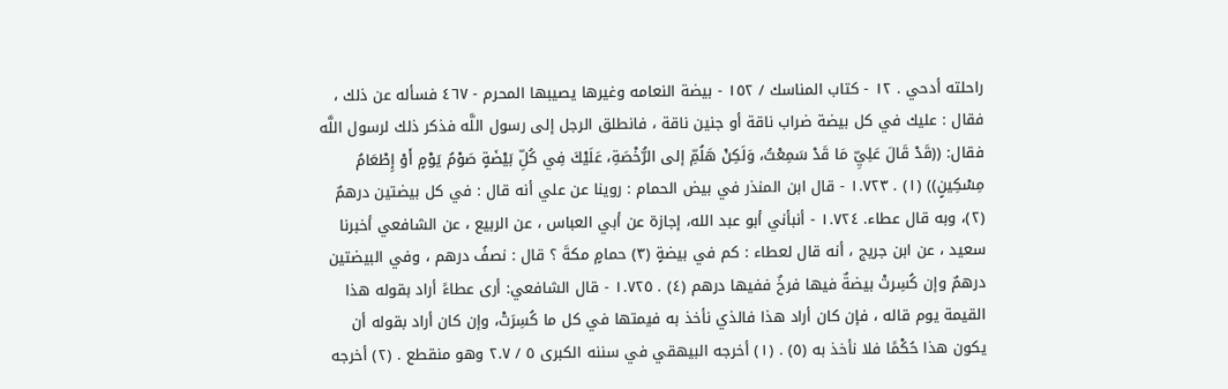راحلته أدحي . ١٢ - كتاب المناسك / ١٥٢ - بيضة النعامه وغيرها يصيبها المحرم - ٤٦٧ فسأله عن ذلك ، فقال : عليك في كل بيضة ضراب ناقة أو جنين ناقة ، فانطلق الرجل إلى رسول اللَّه فذكر ذلك لرسول اللَّه فقال: ((قَدْ قَالَ عَلِيِّ مَا قَدْ سَمِعْتُ، وَلَكِنْ هَلُمِّ إلى الرُّخْصَةِ، عَلَيْكَ فِي كُلِّ بَيْضَةٍ صَوْمُ يَوْمٍ أَوْ إِطْعَامُ مِسْكِينٍ)) (١) . ١.٧٢٣ - قال ابن المنذر في بيض الحمام : روينا عن علي أنه قال : في كل بيضتين درهمٌ (٢)، وبه قال عطاء. ١.٧٢٤ - أنبأني أبو عبد الله، إجازة عن أبي العباس ، عن الربيع ، عن الشافعي أخبرنا سعيد ، عن ابن جريج ، أنه قال لعطاء : كم في بيضةٍ (٣) حمامٍ مكةَ ؟ قال : نصفُ درهم ، وفي البيضتين درهمٌ وإن كُسِرتْ بيضةٌ فيها فرخٌ ففيها درهم (٤) . ١.٧٢٥ - قال الشافعي: أرى عطاءً أراد بقوله هذا القيمة يوم قاله ، فإن كان أراد هذا فالذي نأخذ به فيمتها في كل ما كُسِرَتْ، وإن كان أراد بقوله أن يكون هذا حُكْمًا فلا نأخذ به (٥) . (١) أخرجه البيهقي في سننه الكبرى ٥ / ٢.٧ وهو منقطع . (٢) أخرجه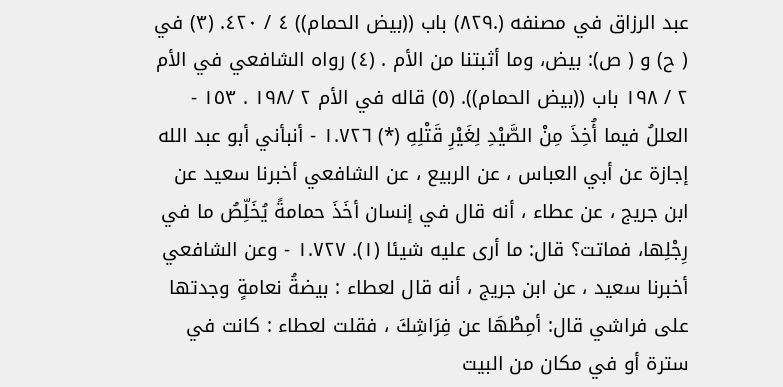عبد الرزاق في مصنفه (.٨٢٩) باب ((بيض الحمام)) ٤ / ٤٢٠. (٣) في ( ح) و ( ص): بيض، وما أثبتنا من الأم . (٤) رواه الشافعي في الأم ٢ / ١٩٨ باب ((بيض الحمام)). (٥) قاله في الأم ٢ /١٩٨ . ١٥٣ - العللُ فيما أُخِذَ مِنْ الصَّيْدِ لِغَيْرِ قَتْلِهِ (*) ١.٧٢٦ - أنبأني أبو عبد الله إجازة عن أبي العباس ، عن الربيع ، عن الشافعي أخبرنا سعيد عن ابن جريج ، عن عطاء ، أنه قال في إنسان أخَذَ حمامةً يُخَلِّصُ ما في رِجْلِها، فماتت؟ قال: ما أرى عليه شيئا (١). ١.٧٢٧ - وعن الشافعي أخبرنا سعيد ، عن ابن جريج ، أنه قال لعطاء : بيضةُ نعامةٍ وجدتها على فراشي قال: أمِطْهَا عن فِرَاشِكَ ، فقلت لعطاء : كانت في سترة أو في مكان من البيت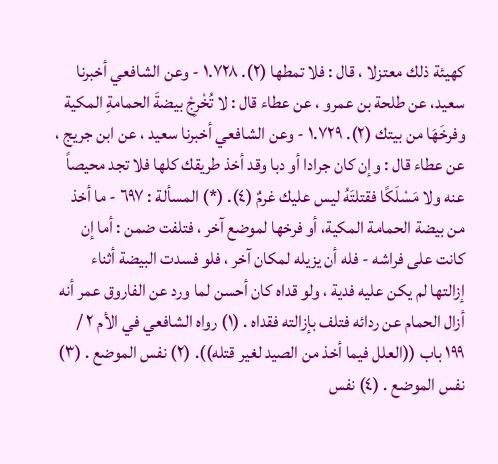كهيئة ذلك معتزلا ، قال : فلا تمطها (٢). ١.٧٢٨ - وعن الشافعي أخبرنا سعيد، عن طلحة بن عمرو ، عن عطاء قال : لا تُخْرِجْ بيضةَ الحمامةِ المكية وفرخَهَا من بيتك (٢). ١.٧٢٩ - وعن الشافعي أخبرنا سعيد ، عن ابن جريج ، عن عطاء قال : وإن كان جرادا أو دبا وقد أخذ طريقك كلها فلا تجد محيصاً عنه ولا مَسْلَكًا فقتلتَهُ ليس عليك غرمٌ (٤). (*) المسألة : ٦٩٧ - ما أخذ من بيضة الحمامة المكية، أو فرخها لموضع آخر ، فتلفت ضمن : أما إن كانت على فراشه - فله أن يزيله لمكان آخر ، فلو فسدت البيضة أثناء إزالتها لم يكن عليه فدية ، ولو قداه كان أحسن لما ورد عن الفاروق عمر أنه أزال الحمام عن ردائه فتلف بإزالته فقداه . (١) رواه الشافعي في الأم ٢ / ١٩٩ باب ((العلل فيما أخذ من الصيد لغير قتله)). (٢) نفس الموضع . (٣) نفس الموضع . (٤) نفس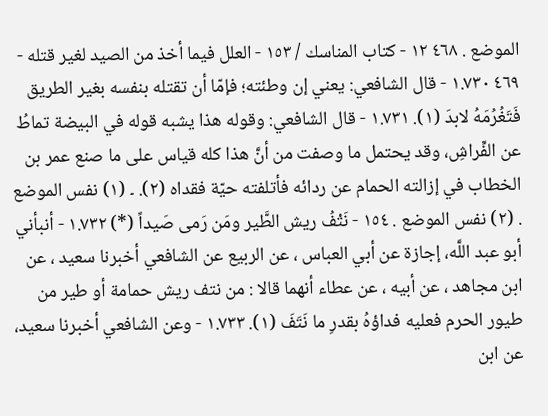الموضع . ٤٦٨ ١٢ - كتاب المناسك / ١٥٣ - العلل فيما أخذ من الصيد لغير قتله - ٤٦٩ ١.٧٣٠ - قال الشافعي: يعني إن وطئته؛ فإمّا أن تقتله بنفسه بغير الطريق فَتَغُرُمَهُ لابدَ (١). ١.٧٣١ - قال الشافعي: وقوله هذا يشبه قوله في البيضة تماطُ عن الفِّراشِ، وقد يحتمل ما وصفت من أنَّ هذا كله قياس على ما صنع عمر بن الخطاب في إزالته الحمام عن ردائه فأتلفته حيّة فقداه (٢). ۔ (١) نفس الموضع . (٢) نفس الموضع . ١٥٤ - نَتْفُ ريش الطَّير ومَن رَمى صَيداً (*) ١.٧٣٢ - أنبأني أبو عبد اللَّه، إجازة عن أبي العباس ، عن الربيع عن الشافعي أخبرنا سعيد ، عن ابن مجاهد ، عن أبيه ، عن عطاء أنهما قالا : من نتف ريش حمامة أو طير من طيور الحرم فعليه فداؤهُ بقدرِ ما نَتَفَ (١). ١.٧٣٣ - وعن الشافعي أخبرنا سعيد، عن ابن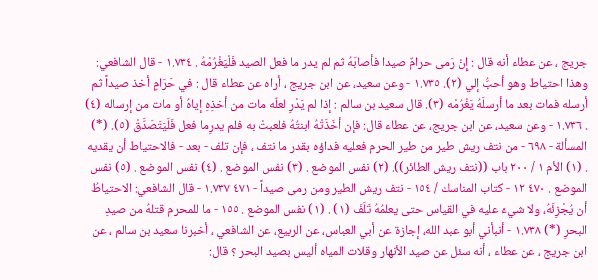جريج ، عن عطاء أنه قال : إِنْ رَمى حرامٌ صيدا فأصابَهُ ثم لم يدر ما فعل الصيد فَلْيَغْرُمْهُ . ١.٧٣٤ - قال الشافعي: وهذا احتياط وهو أحبُّ إلي (٢). ١.٧٣٥ - وعن سعيد، عن ابن جريج ، أراه عن عطاء قال : في حَرَامٍ أخذ صيداً ثم أرسله فمات بعد ما أرسلَهُ يَغْرُمْه (٣). قال سعيد بن سالم : إذا لم يَدْرِ لعلّه مات من أخذِهِ إياهُ أو مات من إرساله (٤) . ١.٧٣٦ - وعن سعيد، عن ابن جريج، عن عطاء قال: فإن أخَذَتْهُ ابنتُهُ فلعبتْ به فلم يدرِما فعل فَلَيَتَصَدَّقْ (٥). (*) المسألة - ٦٩٨ - من نتف ريش طير من طير الحرم فعليه فداؤه بقدر ما نتف ، فإن تلف - بعد - فالاحتياط أن يقديه . (١) الأم ١ / ٢٠٠ باب ((نتف ريش الطائر)). (٢) نفس الموضع . (٣) نفس الموضع . (٤) نفس الموضع . (٥) نفس الموضع . ٤٧٠ ١٢ - كتاب المناسك / ١٥٤ - نتف ريش الطير ومن رمى صيداً - ٤٧١ ١.٧٣٧ - قال الشافعي: الاحتياطُ أن يُجْزِئَهُ، ولا شيءَ عليه في القياس حتى يعلمُهُ تَلَفَ (١) . (١) نفس الموضع . ١٥٥ - ما للمحرم قتلهُ من صيدِ البحرِ (*) ١.٧٣٨ - أنبأني أبو عبد الله، إجازة عن أبي العباس، عن الربيع، عن الشافعي ، أخبرنا سعيد بن سالم ، عن ابن جريج ، عن عطاء ، أنه سئل عن صيد الأنهار وقلات المياه أليس بصيد البحر ؟ قال: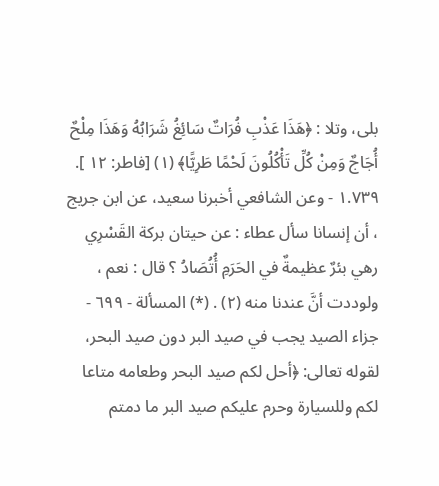بلى، وتلا : ﴿هَذَا عَذْبِ فُرَاتٌ سَائِغُ شَرَابُهُ وَهَذَا مِلْحٌ أُجَاجٌ وَمِنْ كُلِّ تَأْكُلُونَ لَحْمًا طَرِيًّا﴾ (١) [فاطر: ١٢ ]. ١.٧٣٩ - وعن الشافعي أخبرنا سعيد، عن ابن جريج ، أن إنسانا سأل عطاء : عن حيتان بركة القَسْرِي رهي بئرٌ عظيمةٌ في الحَرَمِ أُتُصَادُ ؟ قال : نعم ، ولوددت أنَّ عندنا منه (٢) . (*) المسألة - ٦٩٩ - جزاء الصيد يجب في صيد البر دون صيد البحر، لقوله تعالى: ﴿أحل لكم صيد البحر وطعامه متاعا لكم وللسيارة وحرم عليكم صيد البر ما دمتم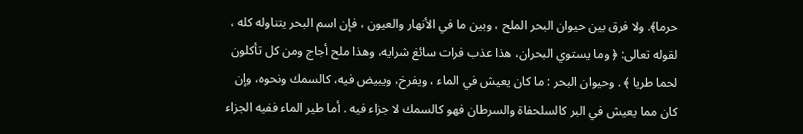حرما﴾. ولا فرق بين حيوان البحر الملح ، وبين ما في الأنهار والعيون ، فإن اسم البحر يتناوله كله ، لقوله تعالى: ﴿ وما يستوي البحران، هذا عذب فرات سائغ شرايه، وهذا ملح أجاج ومن كل تأكلون لحما طريا ﴾ . وحيوان البحر : ما كان يعيش في الماء ، ويفرخ، ويبيض فيه، كالسمك ونحوه، وإن كان مما يعيش في البر كالسلحفاة والسرطان فهو كالسمك لا جزاء فيه . أما طير الماء ففيه الجزاء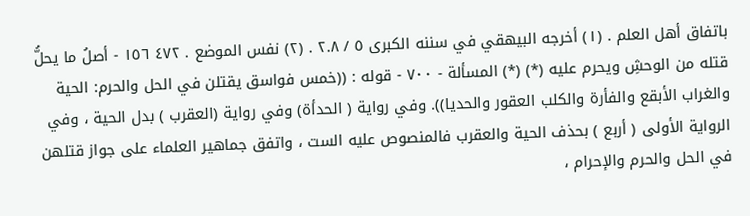باتفاق أهل العلم . (١) أخرجه البيهقي في سننه الكبرى ٥ / ٢.٨ . (٢) نفس الموضع . ٤٧٢ ١٥٦ - أصلُ ما يحلُّ قتله من الوحشِ ويحرم عليه (*) (*) المسألة - ٧٠٠ - قوله : ((خمس فواسق يقتلن في الحل والحرم: الحية والغراب الأبقع والفأرة والكلب العقور والحديا)). وفي رواية ( الحدأة) وفي رواية (العقرب ) بدل الحية ، وفي الرواية الأولى ( أربع ) بحذف الحية والعقرب فالمنصوص عليه الست ، واتفق جماهير العلماء على جواز قتلهن في الحل والحرم والإحرام ،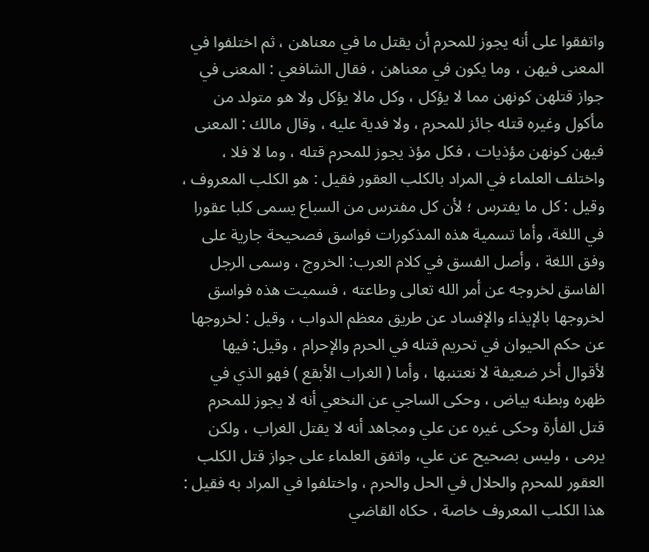واتفقوا على أنه يجوز للمحرم أن يقتل ما في معناهن ، ثم اختلفوا في المعنى فيهن ، وما يكون في معناهن ، فقال الشافعي : المعنى في جواز قتلهن كونهن مما لا يؤكل ، وكل مالا يؤكل ولا هو متولد من مأكول وغيره قتله جائز للمحرم ، ولا فدية عليه ، وقال مالك : المعنى فيهن كونهن مؤذيات ، فكل مؤذ يجوز للمحرم قتله ، وما لا فلا ، واختلف العلماء في المراد بالكلب العقور فقيل : هو الكلب المعروف ، وقيل : كل ما يفترس ؛ لأن كل مفترس من السباع يسمى كلبا عقورا في اللغة، وأما تسمية هذه المذكورات فواسق فصحيحة جارية على وفق اللغة ، وأصل الفسق في كلام العرب: الخروج ، وسمى الرجل الفاسق لخروجه عن أمر الله تعالى وطاعته ، فسميت هذه فواسق لخروجها بالإيذاء والإفساد عن طريق معظم الدواب ، وقيل : لخروجها عن حكم الحيوان في تحريم قتله في الحرم والإحرام ، وقيل: فيها لأقوال أخر ضعيفة لا نعتنبها ، وأما ( الغراب الأبقع ) فهو الذي في ظهره وبطنه بياض ، وحكى الساجي عن النخعي أنه لا يجوز للمحرم قتل الفأرة وحكى غيره عن علي ومجاهد أنه لا يقتل الغراب ، ولكن يرمى ، وليس بصحيح عن علي، واتفق العلماء على جواز قتل الكلب العقور للمحرم والحلال في الحل والحرم ، واختلفوا في المراد به فقيل : هذا الكلب المعروف خاصة ، حكاه القاضي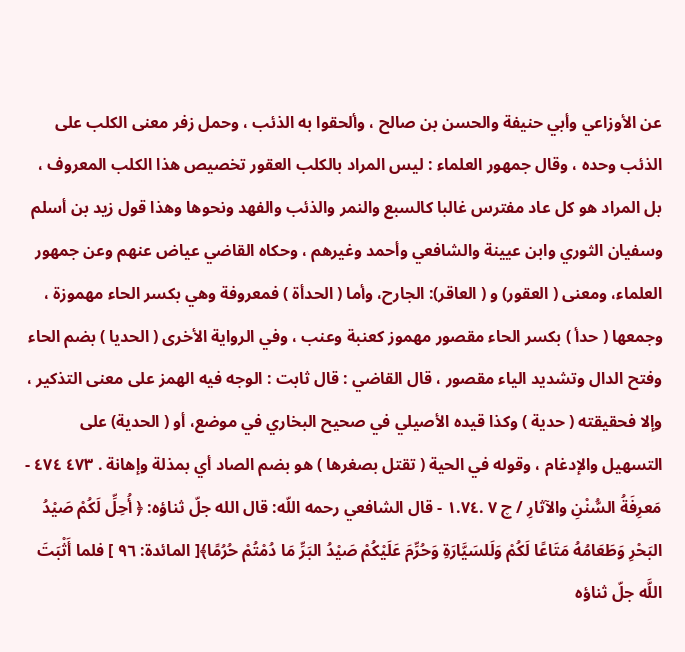عن الأوزاعي وأبي حنيفة والحسن بن صالح ، وألحقوا به الذئب ، وحمل زفر معنى الكلب على الذئب وحده ، وقال جمهور العلماء : ليس المراد بالكلب العقور تخصيص هذا الكلب المعروف ، بل المراد هو كل عاد مفترس غالبا كالسبع والنمر والذئب والفهد ونحوها وهذا قول زيد بن أسلم وسفيان الثوري وابن عيينة والشافعي وأحمد وغيرهم ، وحكاه القاضي عياض عنهم وعن جمهور العلماء، ومعنى ( العقور) و ( العاقر): الجارح، وأما ( الحدأة ) فمعروفة وهي بكسر الحاء مهموزة ، وجمعها ( حدأ ) بكسر الحاء مقصور مهموز كعنبة وعنب ، وفي الرواية الأخرى ( الحديا ) بضم الحاء وفتح الدال وتشديد الياء مقصور ، قال القاضي : قال ثابت : الوجه فيه الهمز على معنى التذكير ، وإلا فحقيقته ( حدية ) وكذا قيده الأصيلي في صحيح البخاري في موضع، أو ( الحدية) على التسهيل والإدغام ، وقوله في الحية ( تقتل بصغرها ) هو بضم الصاد أي بمذلة وإهانة . ٤٧٣ ٤٧٤ - مَعرِفَةُ السُّنْنِ والآثارِ / چ ٧ .١.٧٤ - قال الشافعي رحمه اللّه: قال الله جلّ ثناؤه: ﴿ أُحِلِّ لَكُمْ صَيْدُ البَحْرِ وَطَعَامُهُ مَتَاعًا لَكُمْ وَلَلسَيَّارَةِ وَحُرِّمَ عَلَيْكُمْ صَيْدُ البَرِّ مَا دُمْتُمْ حُرُمًا﴾[ المائدة: ٩٦ ] فلما أَثْبَتَ اللَّه جلّ ثناؤه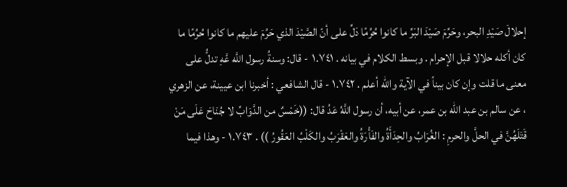إحلالَ صَيْدِ البحر، وحَرِّمَ صَيْدَ البَرِّ ما كانوا حُرُمًا دَلِّ على أنّ الصَّيْدَ الذي حَرُمَ عليهم ما كانوا حُرُمًا ما كان أكله حلالا قبل الإحرام . وبسط الكلام في بيانه . ١.٧٤١ - قال: وسنةُ رسول اللَّه عَّهِ تدلُّ على معنى ما قلت وإن كان بيناً في الآية والله أعلم . ١.٧٤٢ - قال الشافعي : أخبرنا ابن عيينة، عن الزهري ، عن سالم بن عبد الله بن عمر، عن أبيه، أن رسول اللَّهُ عَدُ قال: ((خَمْسٌ من الدَّوَابِّ لا جُنَاحَ عَلَى مَنْ قَتَلَهُنَّ في الحلَّ والحرمِ : الغُرَابُ والحِدَأَةُ والفَأْرَةُ والعَقْرَبُ والكَلْبُ العَقُورُ )) . ١.٧٤٣ - وهذا فيما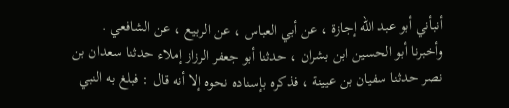أنبأني أبو عبد الله إجازة ، عن أبي العباس ، عن الربيع ، عن الشافعي . وأخبرنا أبو الحسين ابن بشران ، حدثنا أبو جعفر الرزاز إملاء حدثنا سعدان بن نصر حدثنا سفيان بن عيينة ، فذكره بإسناده نحوه إلا أنه قال : فبلغ به النبي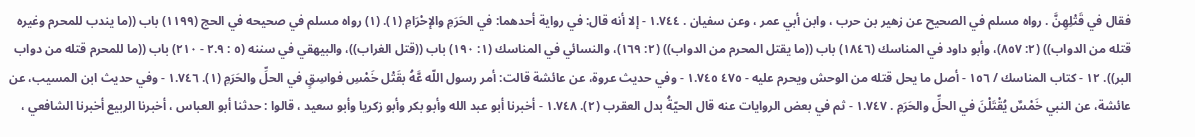فقال في قَتْلِهِنَّ . رواه مسلم في الصحيح عن زهير بن حرب ، وابن أبي عمر ، وعن سفيان . ١.٧٤٤ - إلا أنه قال: في رواية أحدهما: في الحَرَمِ والإحْرَامِ (١). (١) رواه مسلم في صحيحه في الحج (١١٩٩) باب ((ما يندب للمحرم وغيره قتله من الدواب)) (٢: ٨٥٧)، وأبو داود في المناسك (١٨٤٦) باب ((ما يقتل المحرم من الدواب)) (٢: ١٦٩)، والنسائي في المناسك (١: ١٩٠) باب ((قتل الغراب))، والبيهقي في سننه (٥ : ٢.٩ - ٢١٠) باب ((ما للمحرم قتله من دواب البر)). ١٢ - كتاب المناسك / ١٥٦ - أصل ما يحل قتله من الوحش ويحرم عليه - ٤٧٥ ١.٧٤٥ - وفي حديث عروة، عن عائشة قالت: أمر رسول اللّه عَّهُ بقَتْل خَمْسِ فواسِقٍ في الحلِّ والحَرَمِ (١). ١.٧٤٦ - وفي حديث ابن المسيب، عن عائشة، عن النبي خَمْسٌ يُقْتَلْنَ في الحلِّ والحَرَمِ . ١.٧٤٧ - ثم في بعض الروايات عنه قال الحيّةُ بدل العقرب (٢). ١.٧٤٨ - أخبرنا أبو عبد الله وأبو بكر وأبو زكريا وأبو سعيد ، قالوا : حدثنا أبو العباس ، أخبرنا الربيع أخبرنا الشافعي ،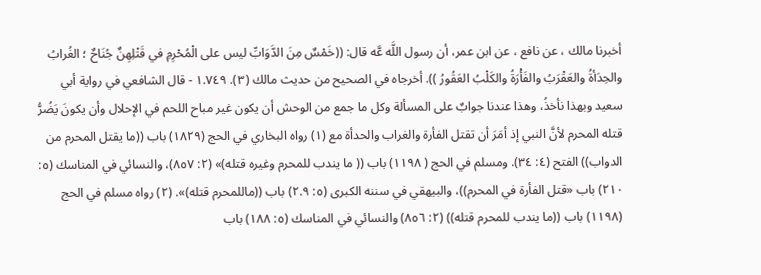أخبرنا مالك ، عن نافع ، عن ابن عمر، أن رسول اللَّه عَّه قال: ((خَمْسٌ مِنَ الدَّوَابِّ ليس على الْمُحْرِمِ في قَتْلِهِنٌ جُنَاحٌ ؛ الغُرابُ والحِدَأةُ والعَقْرَبُ والفَأْرَةُ والكَلْبُ العَقُورُ )). أخرجاه في الصحيح من حديث مالك (٣). ١.٧٤٩ - قال الشافعي في رواية أبي سعيد وبهذا نأخذُ، وهذا عندنا جوابٌ على المسألة وكل ما جمع من الوحش أن يكون غير مباح اللحم في الإحلال وأن يكونَ يَضُرُّ قتله المحرم لأنَّ النبي إذ أمَرَ أن تقتل الفأرة والغراب والحدأة مع (١) رواه البخاري في الحج (١٨٢٩) باب ((ما يقتل المحرم من الدواب)) الفتح (٤: ٣٤). ومسلم في الحج ( ١١٩٨) باب (( ما يندب للمحرم وغيره قتله)» (٢: ٨٥٧)، والنسائي في المناسك (٥: ٢١٠) باب «قتل الفأرة في المحرم))، والبيهقي في سننه الكبرى (٥: ٢.٩) باب ((ماللمحرم قتله)». (٢) رواه مسلم في الحج (١١٩٨) باب ((ما يندب للمحرم قتله)) (٢: ٨٥٦) والنسائي في المناسك (٥: ١٨٨) باب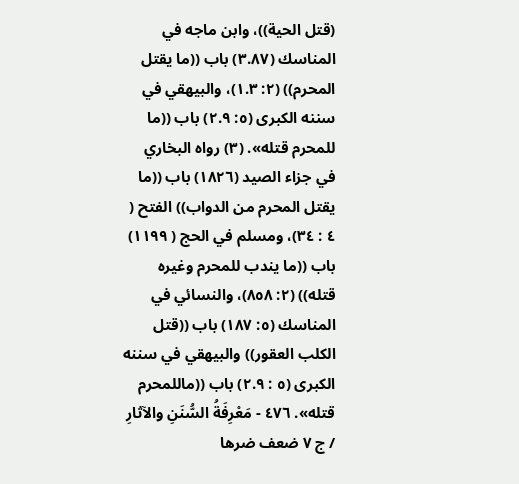(قتل الحية))، وابن ماجه في المناسك (٣.٨٧) باب ((ما يقتل المحرم)) (٢: ١.٣)، والبيهقي في سننه الكبرى (٥: ٢.٩) باب ((ما للمحرم قتله». (٣) رواه البخاري في جزاء الصيد (١٨٢٦) باب ((ما يقتل المحرم من الدواب)) الفتح ( ٤ : ٣٤)، ومسلم في الحج ( ١١٩٩) باب ((ما يندب للمحرم وغيره قتله)) (٢: ٨٥٨)، والنسائي في المناسك (٥: ١٨٧) باب ((قتل الكلب العقور)) والبيهقي في سننه الكبرى (٥ : ٢.٩) باب ((ماللمحرم قتله». ٤٧٦ - مَعْرِفَةُ السُّنَنِ والآثارِ / ج ٧ ضعف ضرها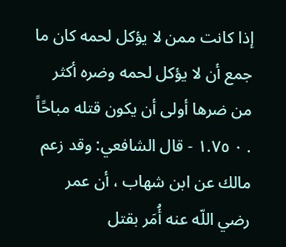إذا كانت ممن لا يؤكل لحمه كان ما جمع أن لا يؤكل لحمه وضره أكثر من ضرها أولى أن يكون قتله مباحًاً . ٠ ١.٧٥ - قال الشافعي: وقد زعم مالك عن ابن شهاب ، أن عمر رضي اللّه عنه أُمَر بقتل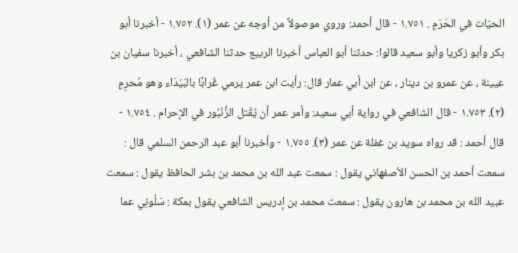الحيّات في الحَرَمِ . ١.٧٥١ - قال أحمد: وروي موصولاً من أوجه عن عمر (١). ١.٧٥٢ - أخبرنا أبو بكر وأبو زكريا وأبو سعيد قالوا: حدثنا أبو العباس أخبرنا الربيع حدثنا الشافعي ، أخبرنا سفيان بن عيينة ، عن عمرو بن دينار ، عن ابن أبي عمار قال: رأيت ابن عمر يرمي غُرابًا بالبَيْدَاء وهو مُحرِمٍ (٢). ١.٧٥٣ - قال الشافعي في رواية أبي سعيد: وأمر عمر أن يُقْتل الزُّنْبُور في الإحرام . ١.٧٥٤ - قال أحمد : قد رواه سويد بن غفلة عن عمر (٣). ١.٧٥٥ - وأخبرنا أبو عبد الرحمن السلمي قال : سمعت أحمد بن الحسن الأصفهاني يقول : سمعت عبد الله بن محمد بن بشر الحافظ يقول : سمعت عبيد الله بن محمد بن هارون يقول : سمعت محمد بن إدريس الشافعي يقول بمكة : سَلُونِي عما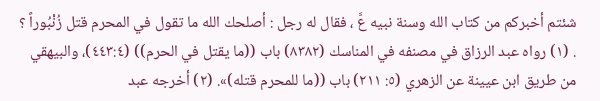شئتم أخبركم من كتاب الله وسنة نبيه عَّ ، فقال له رجل : أصلحك الله ما تقول في المحرم قتل زُنْبُوراً ؟ . (١) رواه عبد الرزاق في مصنفه في المناسك (٨٣٨٢) باب ((ما يقتل في الحرم)) (٤٤٣:٤)، والبيهقي من طريق ابن عيينة عن الزهري (٥: ٢١١) باب ((ما للمحرم قتله)». (٢) أخرجه عبد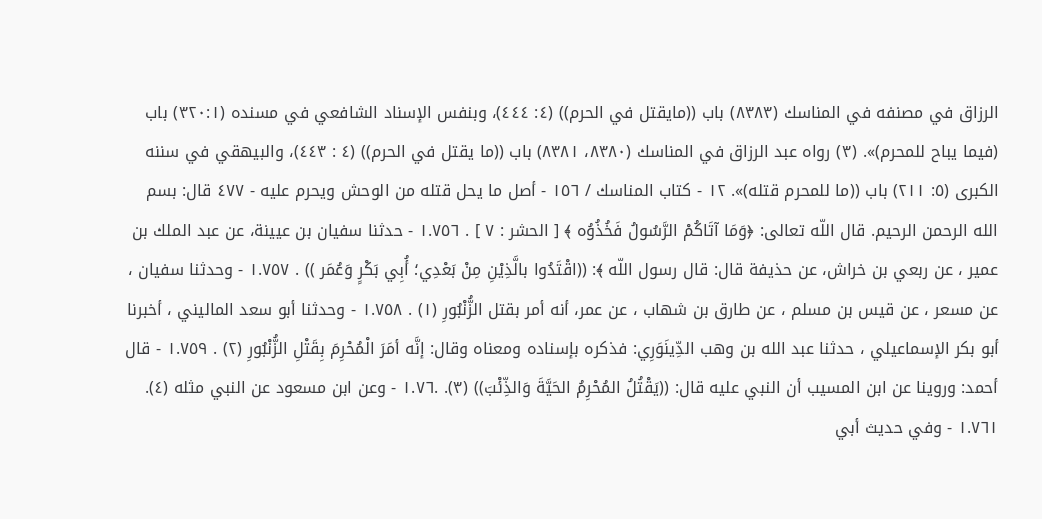الرزاق في مصنفه في المناسك (٨٣٨٣) باب ((مايقتل في الحرم)) (٤: ٤٤٤)، وبنفس الإسناد الشافعي في مسنده (٣٢٠:١) باب (فيما يباح للمحرم)». (٣) رواه عبد الرزاق في المناسك (٨٣٨٠، ٨٣٨١) باب ((ما يقتل في الحرم)) (٤ : ٤٤٣)، والبيهقي في سننه الكبرى (٥: ٢١١) باب ((ما للمحرم قتله)». ١٢ - كتاب المناسك / ١٥٦ - أصل ما يحل قتله من الوحش ويحرم عليه - ٤٧٧ قال: بسم الله الرحمن الرحيم. قال اللّه تعالى: ﴿وَمَا آتَاكُمْ الرَّسُولُ فَخُذُوُه ﴾ [ الحشر : ٧ ] . ١.٧٥٦ - حدثنا سفيان بن عيينة، عن عبد الملك بن عمير ، عن ربعي بن خراش، عن حذيفة قال: قال رسول اللّه ﴾: ((اقْتَدُوا بالَّذِيْنِ مِنْ بَعْدِي؛ أُبِي بَكْرٍ وَعُمَر )) . ١.٧٥٧ - وحدثنا سفيان ، عن مسعر ، عن قيس بن مسلم ، عن طارق بن شهاب ، عن عمر، أنه أمر بقتل الزُّنْبُورِ (١) . ١.٧٥٨ - وحدثنا أبو سعد الماليني ، أخبرنا أبو بكر الإسماعيلي ، حدثنا عبد الله بن وهب الدِّينَوَرِي: فذكره بإسناده ومعناه وقال: إنَّه أمَرَ الْمُحْرِمَ بِقَتْلِ الزُّنْبُورِ (٢) . ١.٧٥٩ - قال أحمد: وروينا عن ابن المسيب أن النبي عليه قال: ((يَقْتُلُ المُحْرِمُ الحَيَّةَ وَالذِّئْبَ)) (٣). .١.٧٦ - وعن ابن مسعود عن النبي مثله (٤). ١.٧٦١ - وفي حديث أبي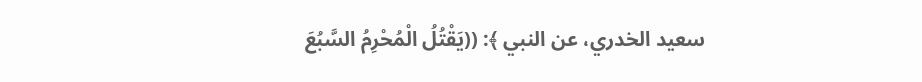سعيد الخدري، عن النبي ﴾: ((يَقْتُلُ الْمُحْرِمُ السَّبُعَ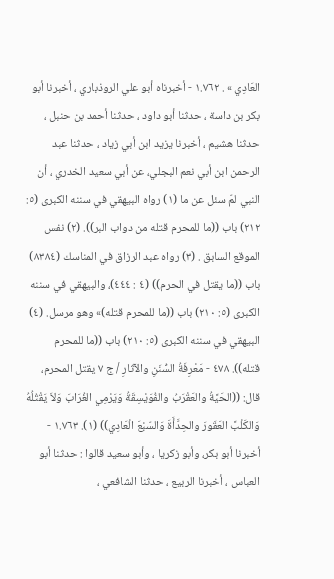العَادِي » . ١.٧٦٢ - أخبرناه أبو علي الروذباري ، أخبرنا أبو بكر بن داسة ، حدثنا أبو داود ، حدثنا أحمد بن حنبل ، حدثنا هشيم ، أخبرنا يزيد ابن أبي زياد ، حدثنا عبد الرحمن ابن أبي نعم البجلي، عن أبي سعيد الخدري ، أن النبي لمّ سئل عن ما (١) رواه البيهقي في سننه الكبرى (٥: ٢١٢) باب ((ما للمحرم قتله من دواب البر)). (٢) نفس الموقع السابق . (٣) رواه عبد الرزاق في المناسك (٨٣٨٤) باب ((ما يقتل في الحرم)) (٤ : ٤٤٤)، والبيهقي في سننه الكبرى (٥: ٢١٠) باب ((ما للمحرم قتله)» وهو مرسل. (٤) البيهقي في سننه الكبرى (٥: ٢١٠) باب ((ما للمحرم قتله)). ٤٧٨ - مَعْرِفَةُ السُّنَنِ والآثارِ / ج ٧ يقتل المحرم، قال: ((الحَيَّةُ والعَقْرَبُ والفُوَيْسِقَةُ وَيَرْمِي الغُرَابَ وَلاَ يَقْتُلُهُ وَالكَلْبَّ العَقَورَ والحِدَّأَةَ وَالسّبْعَ الْعَادِي)) (١). ١.٧٦٣ - أخبرنا أبو بكر، وأبو زكريا ، وأبو سعيد قالوا : حدثنا أبو العباس ، أخبرنا الربيع ، حدثنا الشافعي ،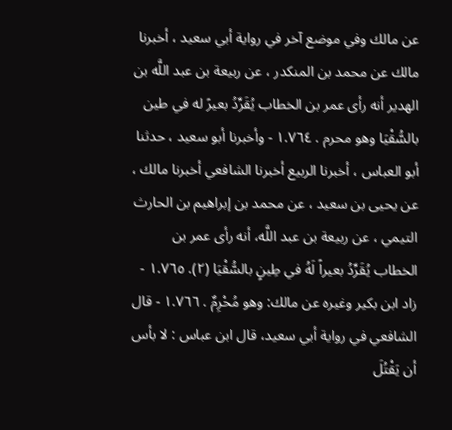عن مالك وفي موضع آخر في رواية أبي سعيد ، أخبرنا مالك عن محمد بن المنكدر ، عن ربيعة بن عبد اللَّه بن الهدير أنه رأى عمر بن الخطاب يُقَرِّدُ بعيرً له في طين بالسُّقْيَا وهو محرم . ١.٧٦٤ - وأخبرنا أبو سعيد ، حدثنا أبو العباس ، أخبرنا الربيع أخبرنا الشافعي أخبرنا مالك ، عن يحيى بن سعيد ، عن محمد بن إبراهيم بن الحارث التيمي ، عن ربيعة بن عبد اللَّه، أنه رأى عمر بن الخطاب يُقَرِّدُ بعيراً لَهُ في طِينٍ بالسُّقْيَا (٢). ١.٧٦٥ - زاد ابن بكير وغيره عن مالك: وهو مُحْرِمٌ . ١.٧٦٦ - قال الشافعي في رواية أبي سعيد، قال ابن عباس : لا بأس أن يَقْتُلَ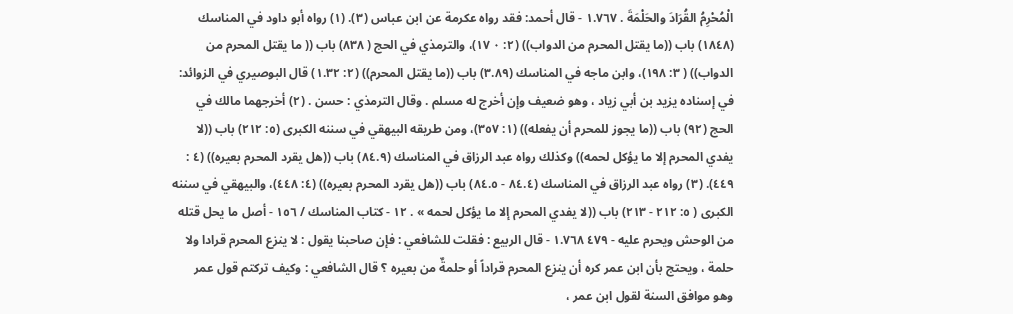الْمُحْرِمُ القُرَادَ والحَلْمَةَ . ١.٧٦٧ - قال أحمد: فقد رواه عكرمة عن ابن عباس (٣). (١) رواه أبو داود في المناسك (١٨٤٨) باب ((ما يقتل المحرم من الدواب)) (٢: ٠ ١٧)، والترمذي في الحج ( ٨٣٨) باب (( ما يقتل المحرم من الدواب)) ( ٣: ١٩٨)، وابن ماجه في المناسك (٣.٨٩) باب ((ما يقتل المحرم)) (٢: ١.٣٢) قال البوصيري في الزوائد: في إسناده يزيد بن أبي زياد ، وهو ضعيف وإن أخرج له مسلم . وقال الترمذي : حسن . (٢) أخرجهما مالك في الحج (٩٢) باب ((ما يجوز للمحرم أن يفعله)) (١: ٣٥٧)، ومن طريقه البيهقي في سننه الكبرى (٥: ٢١٢) باب ((لا يفدي المحرم إلا ما يؤكل لحمه)) وكذلك رواه عبد الرزاق في المناسك (٨٤.٩) باب ((هل يقرد المحرم بعيره)) (٤ : ٤٤٩). (٣) رواه عبد الرزاق في المناسك (٨٤.٤ - ٨٤.٥) باب ((هل يقرد المحرم بعيره)) (٤: ٤٤٨)، والبيهقي في سننه الكبرى ( ٥: ٢١٢ - ٢١٣) باب ((لا يفدي المحرم إلا ما يؤكل لحمه » . ١٢ - كتاب المناسك / ١٥٦ - أصل ما يحل قتله من الوحش ويحرم عليه - ٤٧٩ ١.٧٦٨ - قال الربيع : فقلت للشافعي : فإن صاحبنا يقول : لا ينزع المحرم قرادا ولا حلمة ، ويحتج بأن ابن عمر كره أن ينزع المحرم قراداً أو حلمةٌ من بعيره ؟ قال الشافعي : وكيف تركتم قول عمر وهو موافق السنة لقول ابن عمر ،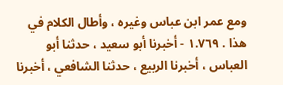ومع عمر ابن عباس وغيره ، وأطال الكلام في هذا . ١.٧٦٩ - أخبرنا أبو سعيد ، حدثنا أبو العباس ، أخبرنا الربيع ، حدثنا الشافعي ، أخبرنا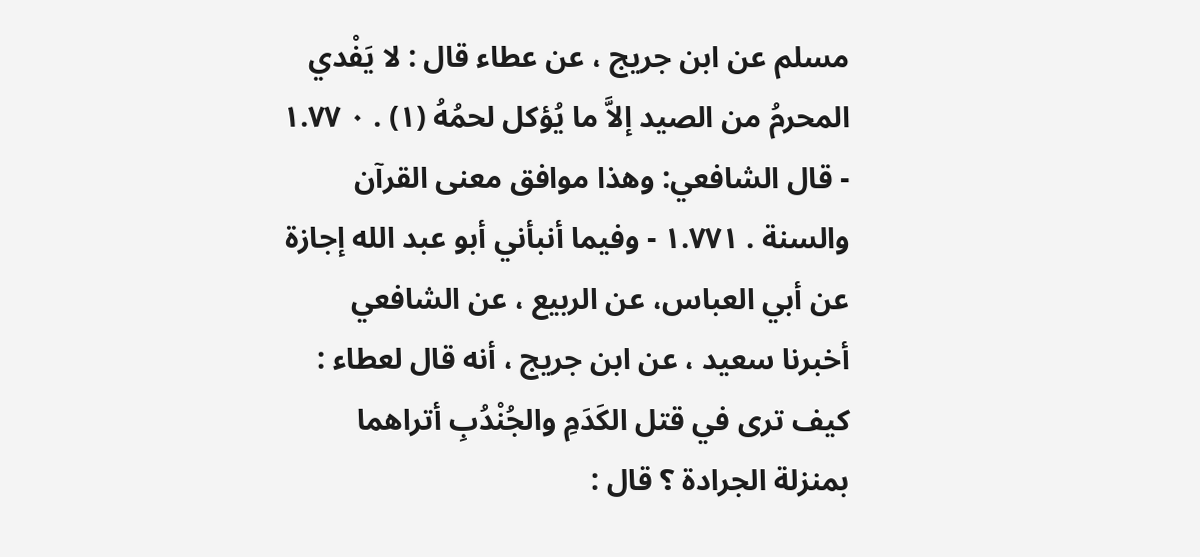مسلم عن ابن جريج ، عن عطاء قال : لا يَفْدي المحرمُ من الصيد إلاَّ ما يُؤكل لحمُهُ (١) . ٠ ١.٧٧ - قال الشافعي: وهذا موافق معنى القرآن والسنة . ١.٧٧١ - وفيما أنبأني أبو عبد الله إجازة عن أبي العباس، عن الربيع ، عن الشافعي أخبرنا سعيد ، عن ابن جريج ، أنه قال لعطاء : كيف ترى في قتل الكَدَمِ والجُنْدُبِ أتراهما بمنزلة الجرادة ؟ قال :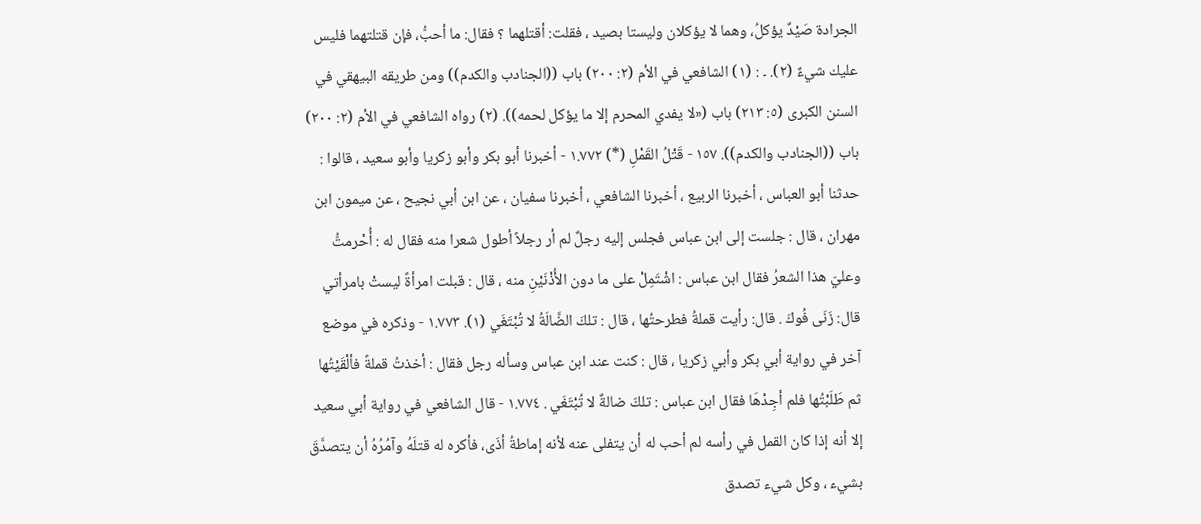الجرادة صَيْدٌ يؤكلُ، وهما لا يؤكلان وليستا بصيد ، فقلت: أقتلهما ؟ فقال: ما أحبُّ، فإن قتلتهما فليس عليك شيءٌ (٢). ۔ : (١) الشافعي في الأم (٢: ٢٠٠) باب ((الجنادب والكدم)) ومن طريقه البيهقي في السنن الكبرى (٥: ٢١٣) باب («لا يفدي المحرم إلا ما يؤكل لحمه)). (٢) رواه الشافعي في الأم (٢: ٢٠٠) باب ((الجنادب والكدم)). ١٥٧ - قَتْلُ القَمْلِ (*) ١.٧٧٢ - أخبرنا أبو بكر وأبو زكريا وأبو سعيد ، قالوا : حدثنا أبو العباس ، أخبرنا الربيع ، أخبرنا الشافعي ، أخبرنا سفيان ، عن ابن أبي نجيح ، عن ميمون ابن مهران ، قال : جلست إلى ابن عباس فجلس إليه رجلٌ لم أر رجلاً أطول شعرا منه فقال له : أُحْرمتُّ وعليّ هذا الشعرُ فقال ابن عباس : اشْتَمِلْ على ما دون الأُذْنَيْنِ منه ، قال : قبلت امرأةً ليستْ بامرأتي قال: زَنَى فُوكَ . قال: رأيت قملةُ فطرحتُها ، قال : تلكَ الضَّالَةُ لا تُبْتَغَي (١). ١.٧٧٣ - وذكره في موضع آخر في رواية أبي بكر وأبي زكريا ، قال : كنت عند ابن عباس وسأله رجل فقال : أخذتُ قملةً فألْقَيْتُها ثم طَلَبْتُها فلم أجِدْهَا فقال ابن عباس : تلكّ ضالةٌ لا تُبْتَغَي . ١.٧٧٤ - قال الشافعي في رواية أبي سعيد إلا أنه إذا كان القمل في رأسه لم أحب له أن يتفلى عنه لأنه إماطةُ أذَى، فأكره له قتلَهُ وآمُرُهُ أن يتصدَّقَ بشيء ، وكل شيء تصدق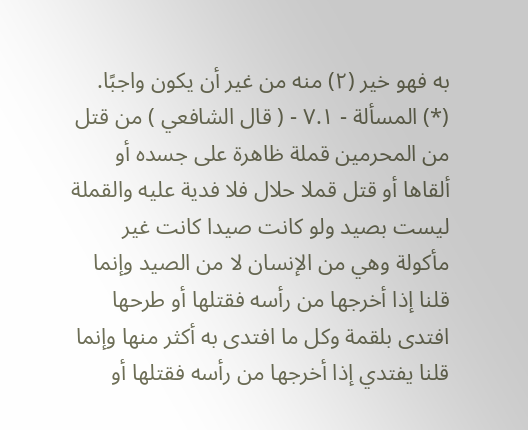به فهو خير (٢) منه من غير أن يكون واجبًا. (*) المسألة - ٧.١ - ( قال الشافعي ) من قتل من المحرمين قملة ظاهرة على جسده أو ألقاها أو قتل قملا حلال فلا فدية عليه والقملة ليست بصيد ولو كانت صيدا كانت غير مأكولة وهي من الإنسان لا من الصيد وإنما قلنا إذا أخرجها من رأسه فقتلها أو طرحها افتدى بلقمة وكل ما افتدى به أكثر منها وإنما قلنا يفتدي إذا أخرجها من رأسه فقتلها أو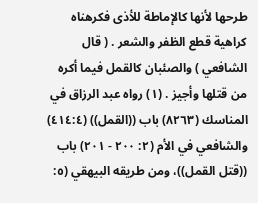طرحها لأنها كالإماطة للأذى فكرهناه كراهية قطع الظفر والشعر . ( قال الشافعي ) والصئبان كالقمل فيما أكره من قتلها وأجيز . (١) رواه عبد الرزاق في المناسك (٨٢٦٣) باب ((القمل)) (٤١٤:٤) والشافعي في الأم (٢: ٢٠٠ - ٢٠١) باب ((قتل القمل))، ومن طريقه البيهقي (٥: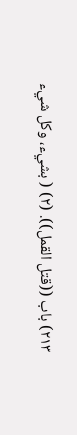٢١٣) باب ((قتل القمل)). (٢) ( بشيء، وكل شيء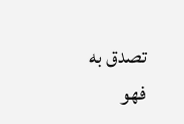تصدق به فهو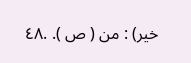خير) : من ( ص ). .٤٨